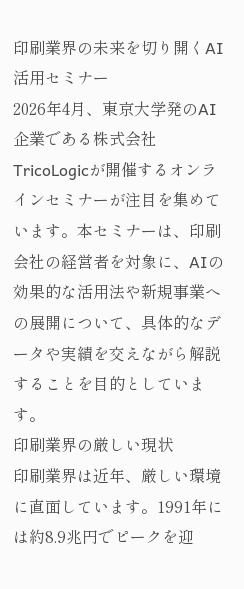印刷業界の未来を切り開くAI活用セミナー
2026年4月、東京大学発のAI企業である株式会社TricoLogicが開催するオンラインセミナーが注目を集めています。本セミナーは、印刷会社の経営者を対象に、AIの効果的な活用法や新規事業への展開について、具体的なデータや実績を交えながら解説することを目的としています。
印刷業界の厳しい現状
印刷業界は近年、厳しい環境に直面しています。1991年には約8.9兆円でピークを迎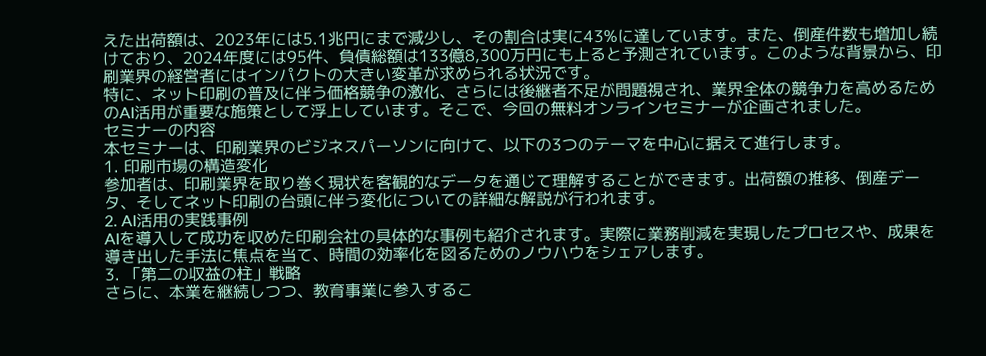えた出荷額は、2023年には5.1兆円にまで減少し、その割合は実に43%に達しています。また、倒産件数も増加し続けており、2024年度には95件、負債総額は133億8,300万円にも上ると予測されています。このような背景から、印刷業界の経営者にはインパクトの大きい変革が求められる状況です。
特に、ネット印刷の普及に伴う価格競争の激化、さらには後継者不足が問題視され、業界全体の競争力を高めるためのAI活用が重要な施策として浮上しています。そこで、今回の無料オンラインセミナーが企画されました。
セミナーの内容
本セミナーは、印刷業界のビジネスパーソンに向けて、以下の3つのテーマを中心に据えて進行します。
1. 印刷市場の構造変化
参加者は、印刷業界を取り巻く現状を客観的なデータを通じて理解することができます。出荷額の推移、倒産データ、そしてネット印刷の台頭に伴う変化についての詳細な解説が行われます。
2. AI活用の実践事例
AIを導入して成功を収めた印刷会社の具体的な事例も紹介されます。実際に業務削減を実現したプロセスや、成果を導き出した手法に焦点を当て、時間の効率化を図るためのノウハウをシェアします。
3. 「第二の収益の柱」戦略
さらに、本業を継続しつつ、教育事業に参入するこ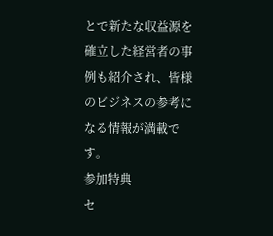とで新たな収益源を確立した経営者の事例も紹介され、皆様のビジネスの参考になる情報が満載です。
参加特典
セ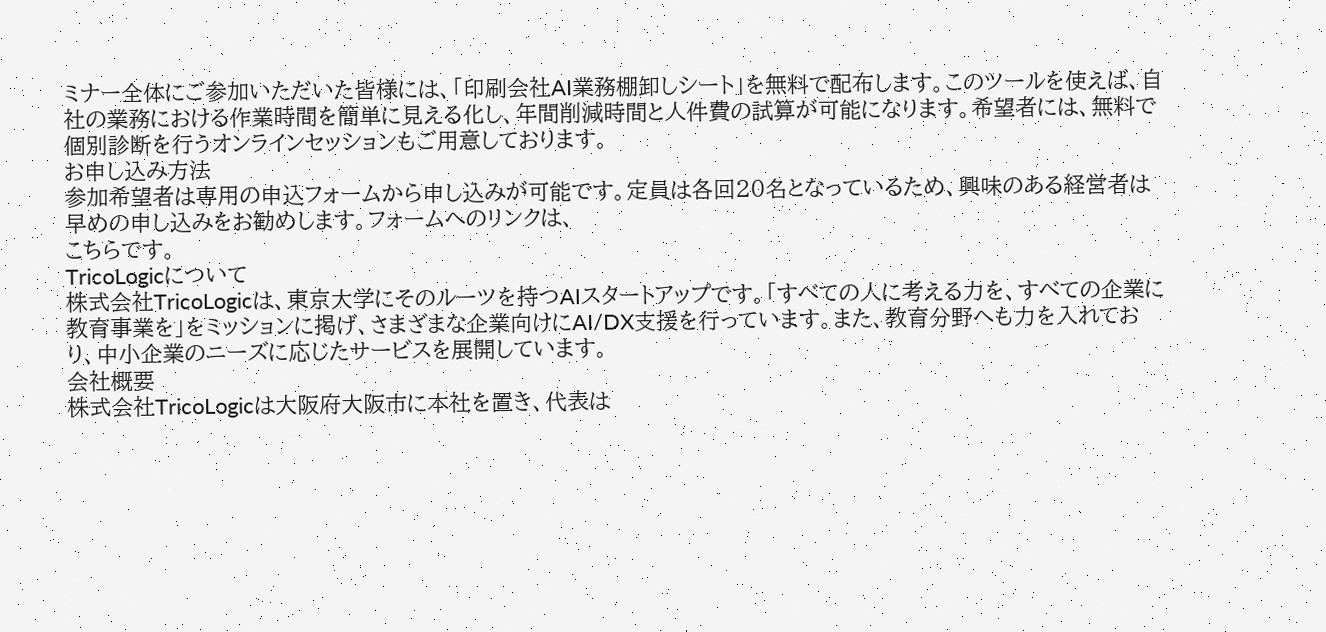ミナー全体にご参加いただいた皆様には、「印刷会社AI業務棚卸しシート」を無料で配布します。このツールを使えば、自社の業務における作業時間を簡単に見える化し、年間削減時間と人件費の試算が可能になります。希望者には、無料で個別診断を行うオンラインセッションもご用意しております。
お申し込み方法
参加希望者は専用の申込フォームから申し込みが可能です。定員は各回20名となっているため、興味のある経営者は早めの申し込みをお勧めします。フォームへのリンクは、
こちらです。
TricoLogicについて
株式会社TricoLogicは、東京大学にそのルーツを持つAIスタートアップです。「すべての人に考える力を、すべての企業に教育事業を」をミッションに掲げ、さまざまな企業向けにAI/DX支援を行っています。また、教育分野へも力を入れており、中小企業のニーズに応じたサービスを展開しています。
会社概要
株式会社TricoLogicは大阪府大阪市に本社を置き、代表は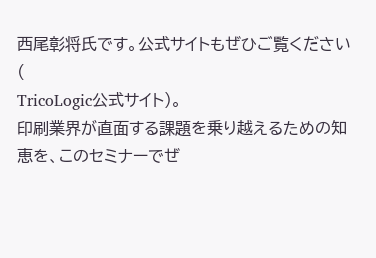西尾彰将氏です。公式サイトもぜひご覧ください(
TricoLogic公式サイト)。
印刷業界が直面する課題を乗り越えるための知恵を、このセミナーでぜ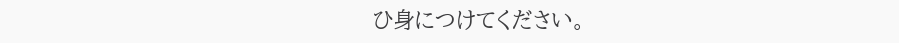ひ身につけてください。